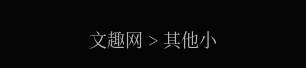文趣网 > 其他小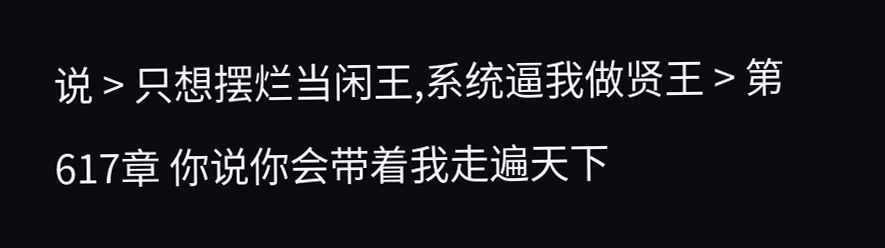说 > 只想摆烂当闲王,系统逼我做贤王 > 第617章 你说你会带着我走遍天下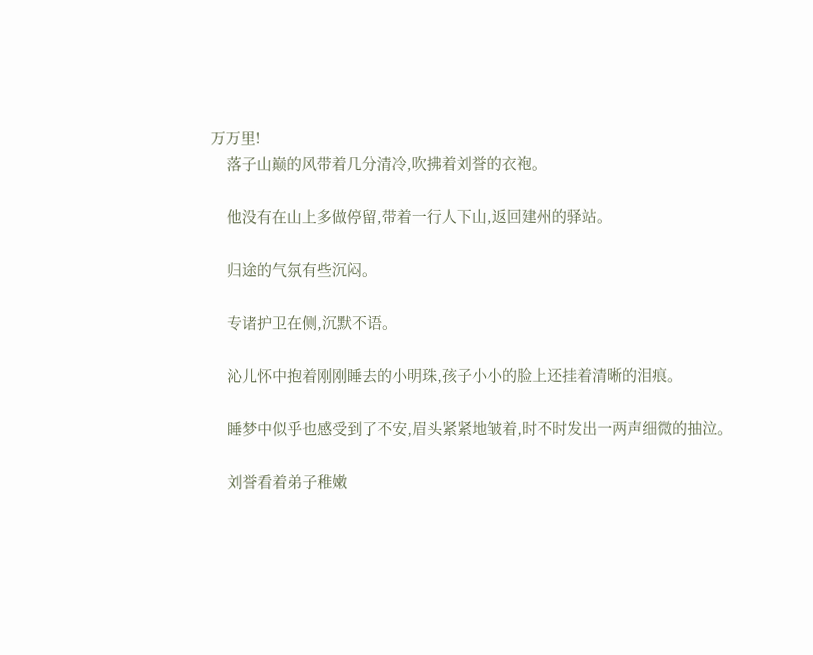万万里!
    落子山巅的风带着几分清冷,吹拂着刘誉的衣袍。

    他没有在山上多做停留,带着一行人下山,返回建州的驿站。

    归途的气氛有些沉闷。

    专诸护卫在侧,沉默不语。

    沁儿怀中抱着刚刚睡去的小明珠,孩子小小的脸上还挂着清晰的泪痕。

    睡梦中似乎也感受到了不安,眉头紧紧地皱着,时不时发出一两声细微的抽泣。

    刘誉看着弟子稚嫩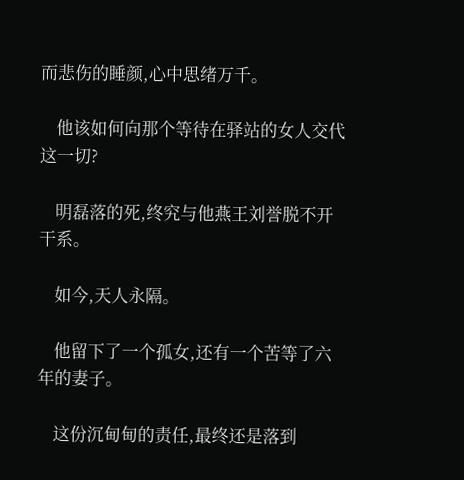而悲伤的睡颜,心中思绪万千。

    他该如何向那个等待在驿站的女人交代这一切?

    明磊落的死,终究与他燕王刘誉脱不开干系。

    如今,天人永隔。

    他留下了一个孤女,还有一个苦等了六年的妻子。

    这份沉甸甸的责任,最终还是落到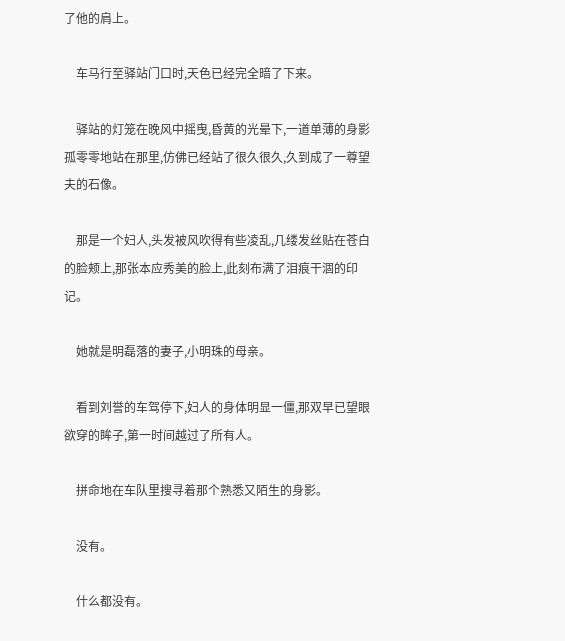了他的肩上。

    车马行至驿站门口时,天色已经完全暗了下来。

    驿站的灯笼在晚风中摇曳,昏黄的光晕下,一道单薄的身影孤零零地站在那里,仿佛已经站了很久很久,久到成了一尊望夫的石像。

    那是一个妇人,头发被风吹得有些凌乱,几缕发丝贴在苍白的脸颊上,那张本应秀美的脸上,此刻布满了泪痕干涸的印记。

    她就是明磊落的妻子,小明珠的母亲。

    看到刘誉的车驾停下,妇人的身体明显一僵,那双早已望眼欲穿的眸子,第一时间越过了所有人。

    拼命地在车队里搜寻着那个熟悉又陌生的身影。

    没有。

    什么都没有。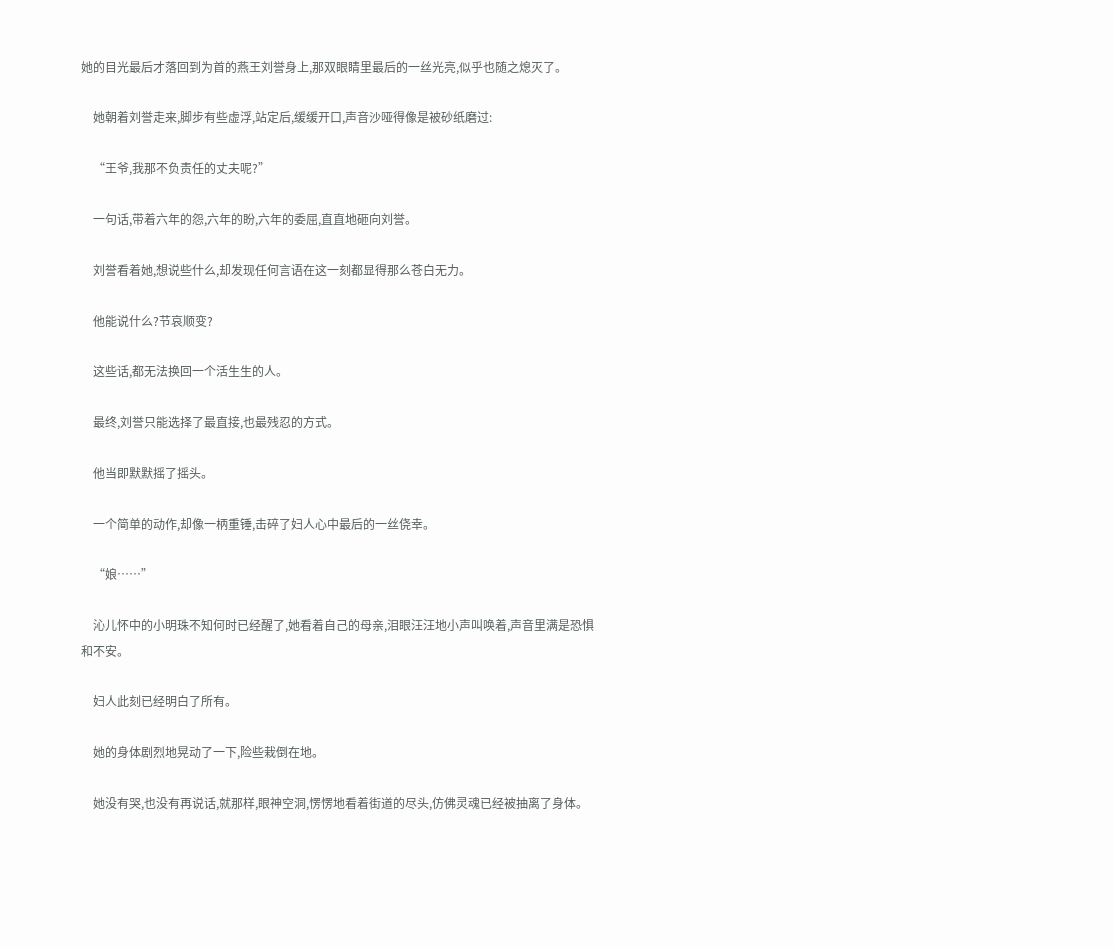她的目光最后才落回到为首的燕王刘誉身上,那双眼睛里最后的一丝光亮,似乎也随之熄灭了。

    她朝着刘誉走来,脚步有些虚浮,站定后,缓缓开口,声音沙哑得像是被砂纸磨过:

    “王爷,我那不负责任的丈夫呢?”

    一句话,带着六年的怨,六年的盼,六年的委屈,直直地砸向刘誉。

    刘誉看着她,想说些什么,却发现任何言语在这一刻都显得那么苍白无力。

    他能说什么?节哀顺变?

    这些话,都无法换回一个活生生的人。

    最终,刘誉只能选择了最直接,也最残忍的方式。

    他当即默默摇了摇头。

    一个简单的动作,却像一柄重锤,击碎了妇人心中最后的一丝侥幸。

    “娘……”

    沁儿怀中的小明珠不知何时已经醒了,她看着自己的母亲,泪眼汪汪地小声叫唤着,声音里满是恐惧和不安。

    妇人此刻已经明白了所有。

    她的身体剧烈地晃动了一下,险些栽倒在地。

    她没有哭,也没有再说话,就那样,眼神空洞,愣愣地看着街道的尽头,仿佛灵魂已经被抽离了身体。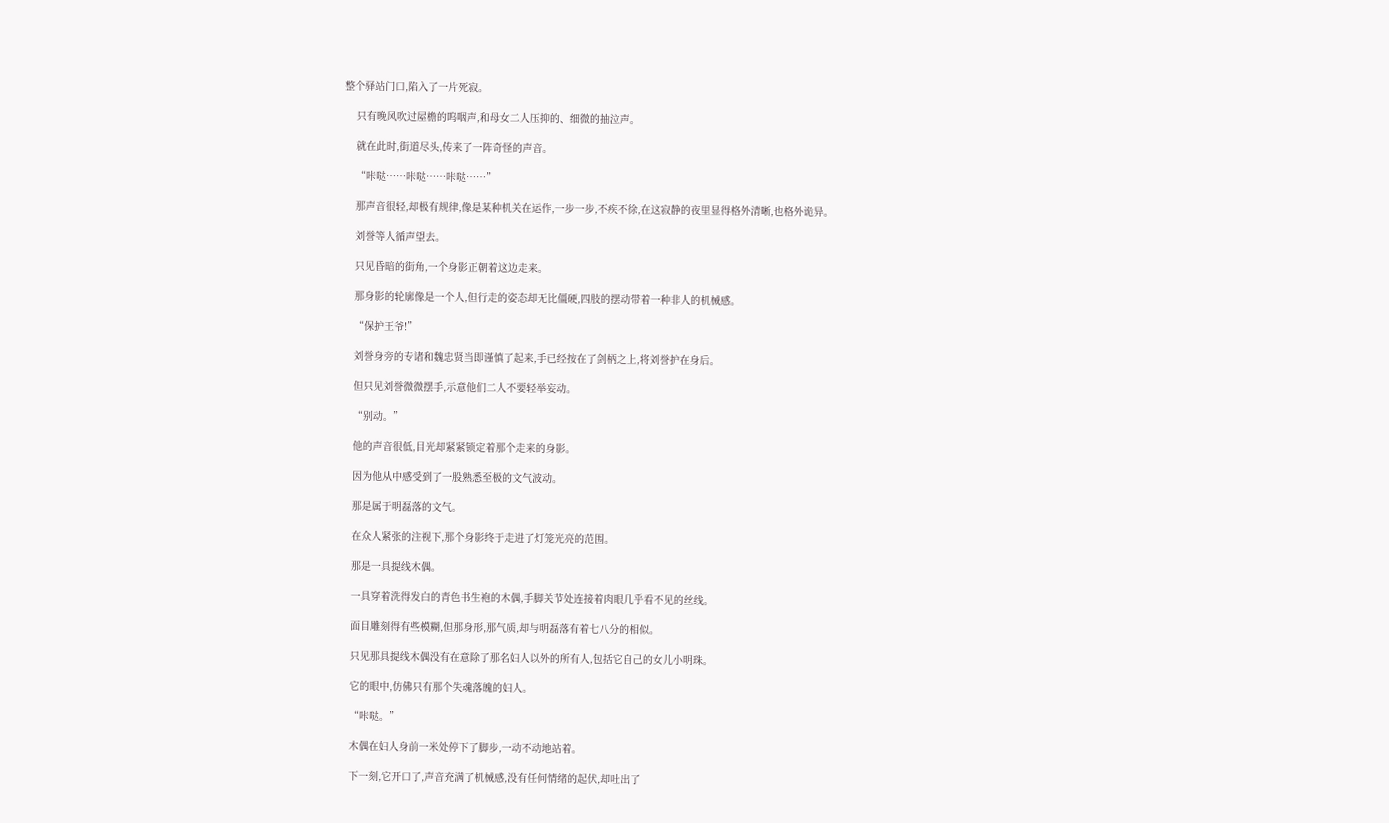整个驿站门口,陷入了一片死寂。

    只有晚风吹过屋檐的呜咽声,和母女二人压抑的、细微的抽泣声。

    就在此时,街道尽头,传来了一阵奇怪的声音。

    “咔哒……咔哒……咔哒……”

    那声音很轻,却极有规律,像是某种机关在运作,一步一步,不疾不徐,在这寂静的夜里显得格外清晰,也格外诡异。

    刘誉等人循声望去。

    只见昏暗的街角,一个身影正朝着这边走来。

    那身影的轮廓像是一个人,但行走的姿态却无比僵硬,四肢的摆动带着一种非人的机械感。

    “保护王爷!”

    刘誉身旁的专诸和魏忠贤当即谨慎了起来,手已经按在了剑柄之上,将刘誉护在身后。

    但只见刘誉微微摆手,示意他们二人不要轻举妄动。

    “别动。”

    他的声音很低,目光却紧紧锁定着那个走来的身影。

    因为他从中感受到了一股熟悉至极的文气波动。

    那是属于明磊落的文气。

    在众人紧张的注视下,那个身影终于走进了灯笼光亮的范围。

    那是一具提线木偶。

    一具穿着洗得发白的青色书生袍的木偶,手脚关节处连接着肉眼几乎看不见的丝线。

    面目雕刻得有些模糊,但那身形,那气质,却与明磊落有着七八分的相似。

    只见那具提线木偶没有在意除了那名妇人以外的所有人,包括它自己的女儿小明珠。

    它的眼中,仿佛只有那个失魂落魄的妇人。

    “咔哒。”

    木偶在妇人身前一米处停下了脚步,一动不动地站着。

    下一刻,它开口了,声音充满了机械感,没有任何情绪的起伏,却吐出了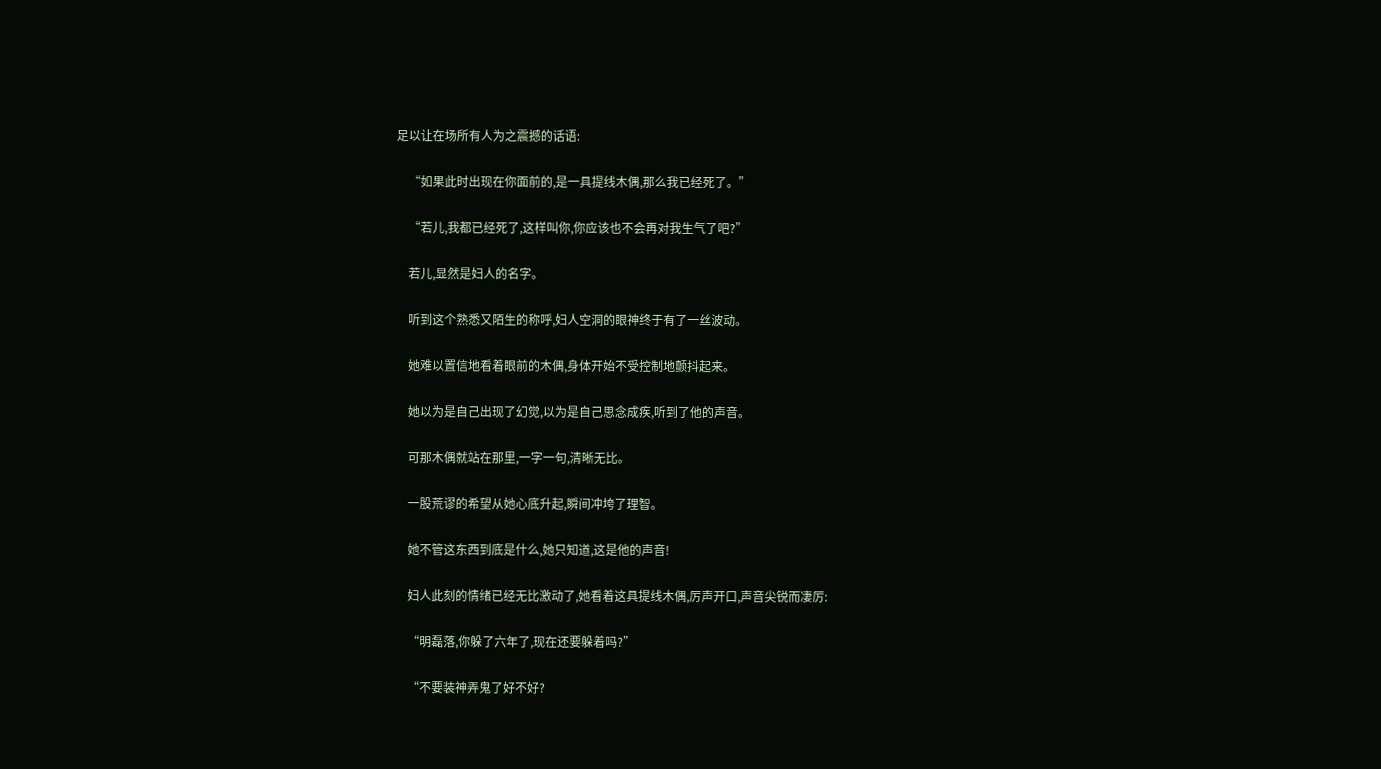足以让在场所有人为之震撼的话语:

    “如果此时出现在你面前的,是一具提线木偶,那么我已经死了。”

    “若儿,我都已经死了,这样叫你,你应该也不会再对我生气了吧?”

    若儿,显然是妇人的名字。

    听到这个熟悉又陌生的称呼,妇人空洞的眼神终于有了一丝波动。

    她难以置信地看着眼前的木偶,身体开始不受控制地颤抖起来。

    她以为是自己出现了幻觉,以为是自己思念成疾,听到了他的声音。

    可那木偶就站在那里,一字一句,清晰无比。

    一股荒谬的希望从她心底升起,瞬间冲垮了理智。

    她不管这东西到底是什么,她只知道,这是他的声音!

    妇人此刻的情绪已经无比激动了,她看着这具提线木偶,厉声开口,声音尖锐而凄厉:

    “明磊落,你躲了六年了,现在还要躲着吗?”

    “不要装神弄鬼了好不好?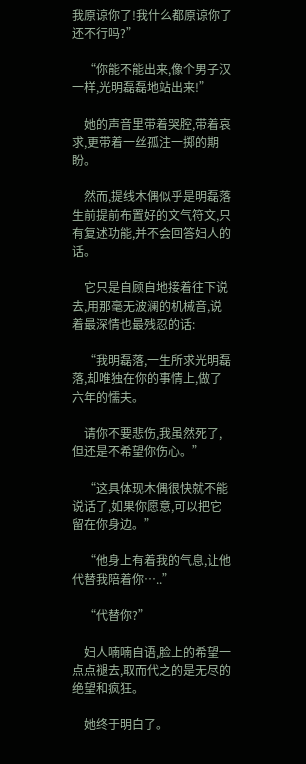我原谅你了!我什么都原谅你了还不行吗?”

    “你能不能出来,像个男子汉一样,光明磊磊地站出来!”

    她的声音里带着哭腔,带着哀求,更带着一丝孤注一掷的期盼。

    然而,提线木偶似乎是明磊落生前提前布置好的文气符文,只有复述功能,并不会回答妇人的话。

    它只是自顾自地接着往下说去,用那毫无波澜的机械音,说着最深情也最残忍的话:

    “我明磊落,一生所求光明磊落,却唯独在你的事情上,做了六年的懦夫。

    请你不要悲伤,我虽然死了,但还是不希望你伤心。”

    “这具体现木偶很快就不能说话了,如果你愿意,可以把它留在你身边。”

    “他身上有着我的气息,让他代替我陪着你…..”

    “代替你?”

    妇人喃喃自语,脸上的希望一点点褪去,取而代之的是无尽的绝望和疯狂。

    她终于明白了。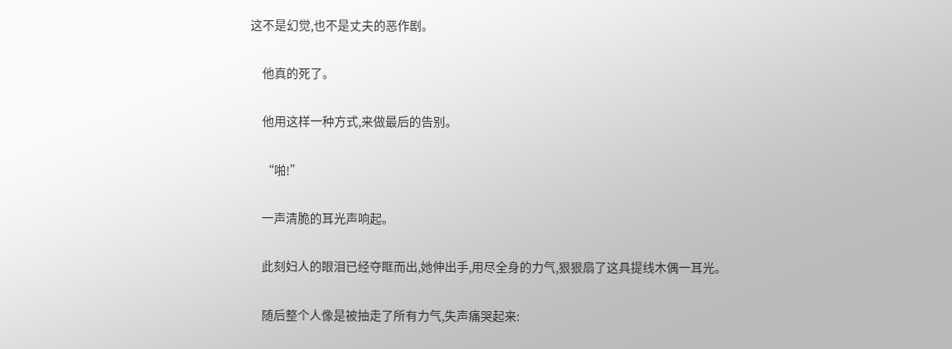这不是幻觉,也不是丈夫的恶作剧。

    他真的死了。

    他用这样一种方式,来做最后的告别。

    “啪!”

    一声清脆的耳光声响起。

    此刻妇人的眼泪已经夺眶而出,她伸出手,用尽全身的力气,狠狠扇了这具提线木偶一耳光。

    随后整个人像是被抽走了所有力气,失声痛哭起来: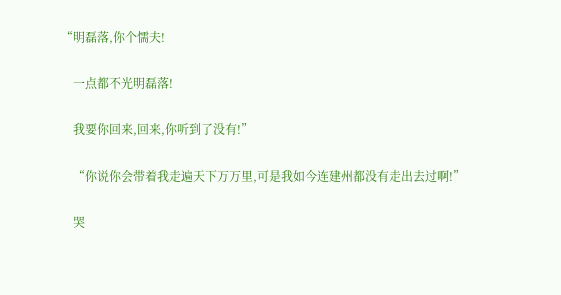“明磊落,你个懦夫!

    一点都不光明磊落!

    我要你回来,回来,你听到了没有!”

    “你说你会带着我走遍天下万万里,可是我如今连建州都没有走出去过啊!”

    哭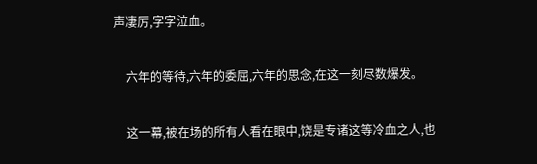声凄厉,字字泣血。

    六年的等待,六年的委屈,六年的思念,在这一刻尽数爆发。

    这一幕,被在场的所有人看在眼中,饶是专诸这等冷血之人,也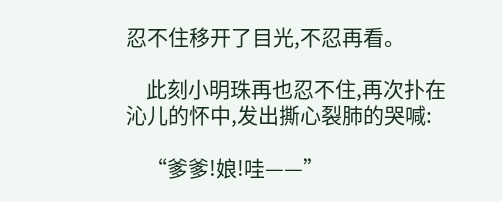忍不住移开了目光,不忍再看。

    此刻小明珠再也忍不住,再次扑在沁儿的怀中,发出撕心裂肺的哭喊:

    “爹爹!娘!哇——”